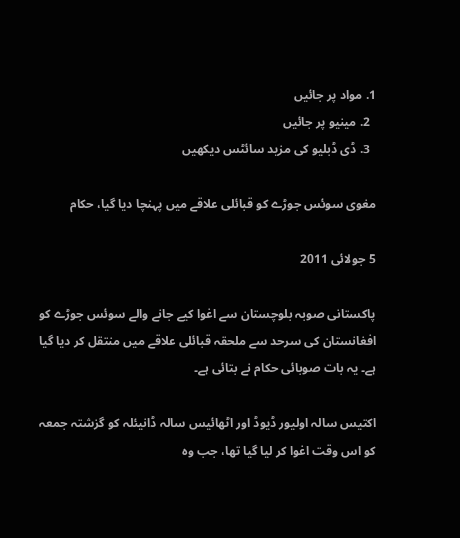1. مواد پر جائیں
  2. مینیو پر جائیں
  3. ڈی ڈبلیو کی مزید سائٹس دیکھیں

مغوی سوئس جوڑے کو قبائلی علاقے میں پہنچا دیا گیا، حکام

5 جولائی 2011

پاکستانی صوبہ بلوچستان سے اغوا کیے جانے والے سوئس جوڑے کو افغانستان کی سرحد سے ملحقہ قبائلی علاقے میں منتقل کر دیا گیا ہے۔ یہ بات صوبائی حکام نے بتائی ہے۔

اکتیس سالہ اولیور ڈیوڈ اور اٹھائیس سالہ ڈانیئلہ کو گزشتہ جمعہ کو اس وقت اغوا کر لیا گیا تھا، جب وہ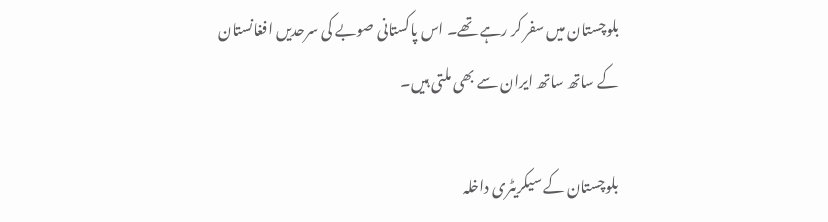بلوچستان میں سفر کر رہے تھے۔ اس پاکستانی صوبے کی سرحدیں افغانستان کے ساتھ ساتھ ایران سے بھی ملتی ہیں۔

بلوچستان کے سیکریٹری داخلہ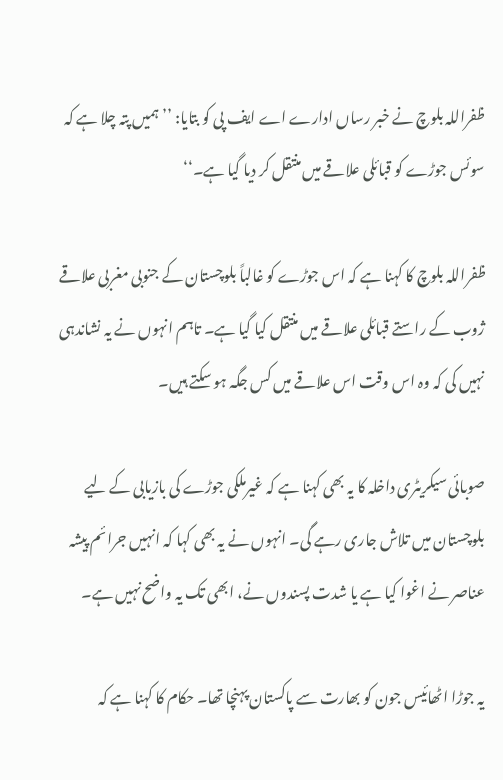ظفراللہ بلوچ نے خبر رساں ادارے اے ایف پی کو بتایا: ’’ہمیں پتہ چلا ہے کہ سوئس جوڑے کو قبائلی علاقے میں منتقل کر دیا گیا ہے۔‘‘

ظفراللہ بلوچ کا کہنا ہے کہ اس جوڑے کو غالباً بلوچستان کے جنوبی مغربی علاقے ژوب کے راستے قبائلی علاقے میں منتقل کیا گیا ہے۔ تاہم انہوں نے یہ نشاندہی نہیں کی کہ وہ اس وقت اس علاقے میں کس جگہ ہو سکتے ہیں۔

صوبائی سیکریٹری داخلہ کا یہ بھی کہنا ہے کہ غیرملکی جوڑے کی بازیابی کے لیے بلوچستان میں تلاش جاری رہے گی۔ انہوں نے یہ بھی کہا کہ انہیں جرائم پیشہ عناصر نے اغوا کیا ہے یا شدت پسندوں نے، ابھی تک یہ واضح نہیں ہے۔

یہ جوڑا اٹھائیس جون کو بھارت سے پاکستان پہنچا تھا۔ حکام کا کہنا ہے کہ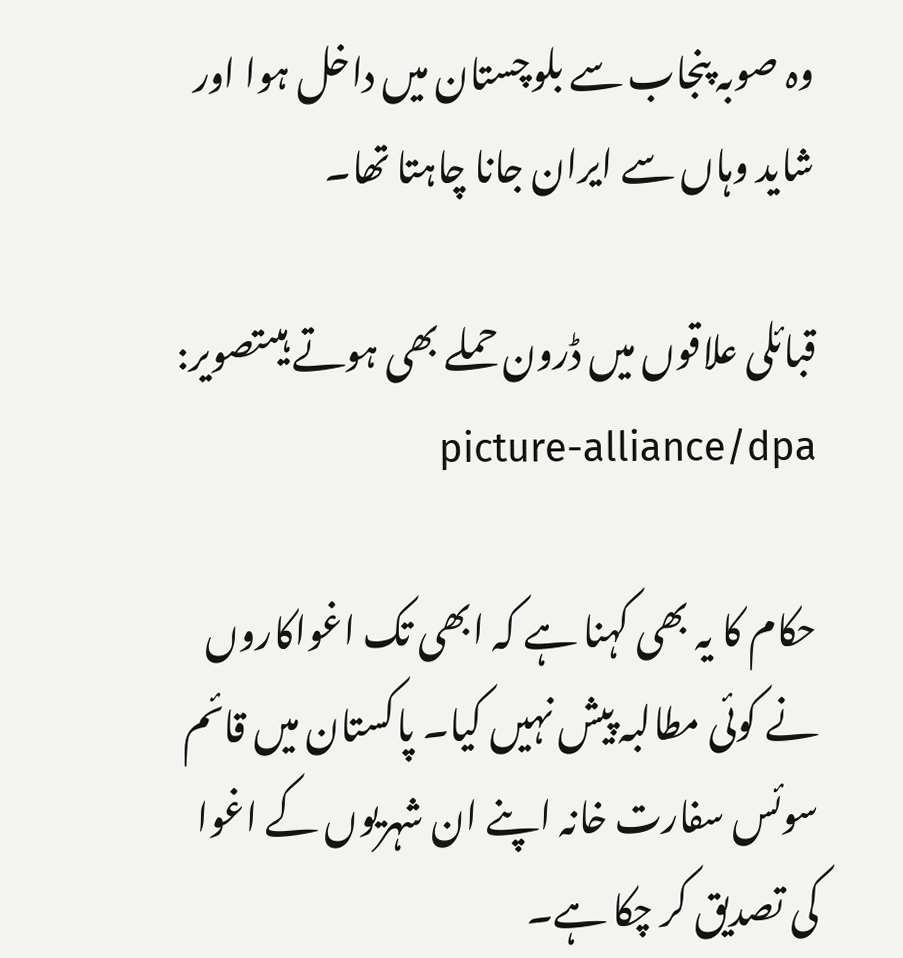وہ صوبہ پنجاب سے بلوچستان میں داخل ہوا اور شاید وہاں سے ایران جانا چاہتا تھا۔

قبائلی علاقوں میں ڈرون حملے بھی ہوتے ہیںتصویر: picture-alliance/dpa

حکام کا یہ بھی کہنا ہے کہ ابھی تک اغواکاروں نے کوئی مطالبہ پیش نہیں کیا۔ پاکستان میں قائم سوئس سفارت خانہ اپنے ان شہریوں کے اغوا کی تصدیق کر چکا ہے۔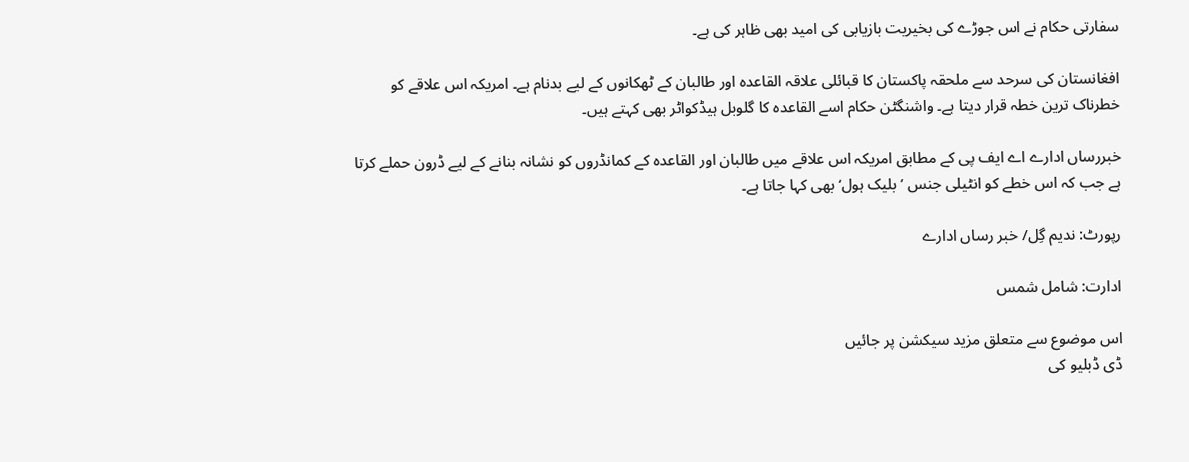سفارتی حکام نے اس جوڑے کی بخیریت بازیابی کی امید بھی ظاہر کی ہے۔

افغانستان کی سرحد سے ملحقہ پاکستان کا قبائلی علاقہ القاعدہ اور طالبان کے ٹھکانوں کے لیے بدنام ہے۔ امریکہ اس علاقے کو خطرناک ترین خطہ قرار دیتا ہے۔ واشنگٹن حکام اسے القاعدہ کا گلوبل ہیڈکواٹر بھی کہتے ہیں۔

خبررساں ادارے اے ایف پی کے مطابق امریکہ اس علاقے میں طالبان اور القاعدہ کے کمانڈروں کو نشانہ بنانے کے لیے ڈرون حملے کرتا ہے جب کہ اس خطے کو انٹیلی جنس ’بلیک ہول‘ بھی کہا جاتا ہے۔

رپورٹ: ندیم گِل/ خبر رساں ادارے

ادارت: شامل شمس

اس موضوع سے متعلق مزید سیکشن پر جائیں
ڈی ڈبلیو کی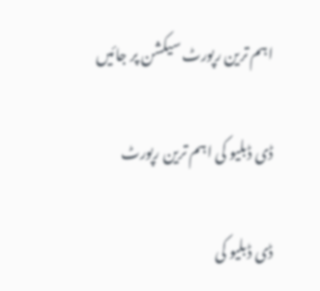اہم ترین رپورٹ سیکشن پر جائیں

ڈی ڈبلیو کی اہم ترین رپورٹ

ڈی ڈبلیو کی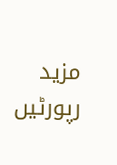مزید رپورٹیں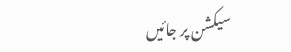سیکشن پر جائیں